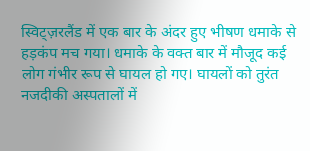स्विट्ज़रलैंड में एक बार के अंदर हुए भीषण धमाके से हड़कंप मच गया। धमाके के वक्त बार में मौजूद कई लोग गंभीर रूप से घायल हो गए। घायलों को तुरंत नजदीकी अस्पतालों में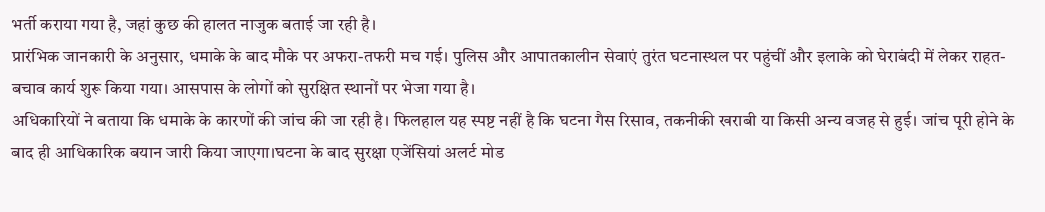भर्ती कराया गया है, जहां कुछ की हालत नाजुक बताई जा रही है।
प्रारंभिक जानकारी के अनुसार, धमाके के बाद मौके पर अफरा-तफरी मच गई। पुलिस और आपातकालीन सेवाएं तुरंत घटनास्थल पर पहुंचीं और इलाके को घेराबंदी में लेकर राहत-बचाव कार्य शुरू किया गया। आसपास के लोगों को सुरक्षित स्थानों पर भेजा गया है।
अधिकारियों ने बताया कि धमाके के कारणों की जांच की जा रही है। फिलहाल यह स्पष्ट नहीं है कि घटना गैस रिसाव, तकनीकी खराबी या किसी अन्य वजह से हुई। जांच पूरी होने के बाद ही आधिकारिक बयान जारी किया जाएगा।घटना के बाद सुरक्षा एजेंसियां अलर्ट मोड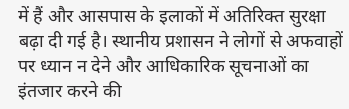में हैं और आसपास के इलाकों में अतिरिक्त सुरक्षा बढ़ा दी गई है। स्थानीय प्रशासन ने लोगों से अफवाहों पर ध्यान न देने और आधिकारिक सूचनाओं का इंतजार करने की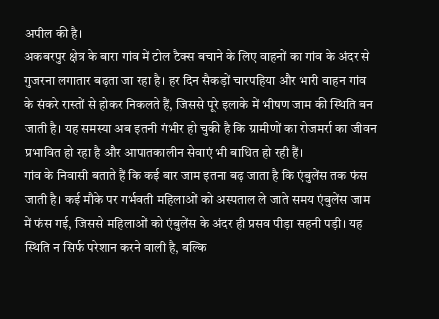अपील की है।
अकबरपुर क्षेत्र के बारा गांव में टोल टैक्स बचाने के लिए वाहनों का गांव के अंदर से गुजरना लगातार बढ़ता जा रहा है। हर दिन सैकड़ों चारपहिया और भारी वाहन गांव के संकरे रास्तों से होकर निकलते हैं, जिससे पूरे इलाके में भीषण जाम की स्थिति बन जाती है। यह समस्या अब इतनी गंभीर हो चुकी है कि ग्रामीणों का रोजमर्रा का जीवन प्रभावित हो रहा है और आपातकालीन सेवाएं भी बाधित हो रही हैं।
गांव के निवासी बताते हैं कि कई बार जाम इतना बढ़ जाता है कि एंबुलेंस तक फंस जाती है। कई मौके पर गर्भवती महिलाओं को अस्पताल ले जाते समय एंबुलेंस जाम में फंस गई, जिससे महिलाओं को एंबुलेंस के अंदर ही प्रसव पीड़ा सहनी पड़ी। यह स्थिति न सिर्फ परेशान करने वाली है, बल्कि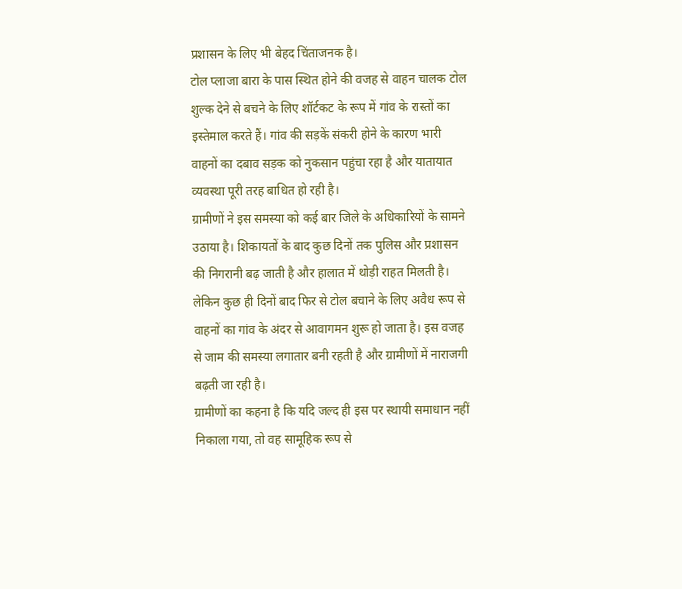प्रशासन के लिए भी बेहद चिंताजनक है।
टोल प्लाजा बारा के पास स्थित होने की वजह से वाहन चालक टोल शुल्क देने से बचने के लिए शॉर्टकट के रूप में गांव के रास्तों का इस्तेमाल करते हैं। गांव की सड़कें संकरी होने के कारण भारी वाहनों का दबाव सड़क को नुकसान पहुंचा रहा है और यातायात व्यवस्था पूरी तरह बाधित हो रही है।
ग्रामीणों ने इस समस्या को कई बार जिले के अधिकारियों के सामने उठाया है। शिकायतों के बाद कुछ दिनों तक पुलिस और प्रशासन की निगरानी बढ़ जाती है और हालात में थोड़ी राहत मिलती है। लेकिन कुछ ही दिनों बाद फिर से टोल बचाने के लिए अवैध रूप से वाहनों का गांव के अंदर से आवागमन शुरू हो जाता है। इस वजह से जाम की समस्या लगातार बनी रहती है और ग्रामीणों में नाराजगी बढ़ती जा रही है।
ग्रामीणों का कहना है कि यदि जल्द ही इस पर स्थायी समाधान नहीं निकाला गया, तो वह सामूहिक रूप से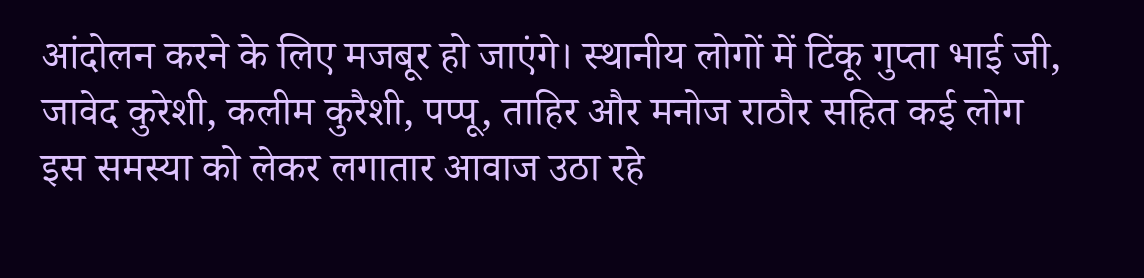आंदोलन करने के लिए मजबूर हो जाएंगे। स्थानीय लोगों में टिंकू गुप्ता भाई जी, जावेद कुरेशी, कलीम कुरैशी, पप्पू, ताहिर और मनोज राठौर सहित कई लोग इस समस्या को लेकर लगातार आवाज उठा रहे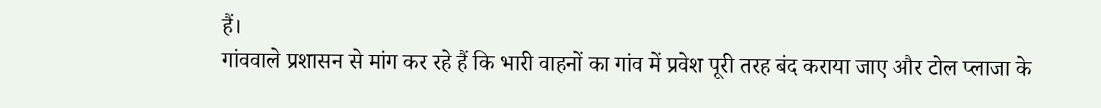हैं।
गांववाले प्रशासन से मांग कर रहे हैं कि भारी वाहनों का गांव में प्रवेश पूरी तरह बंद कराया जाए और टोल प्लाजा के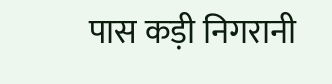पास कड़ी निगरानी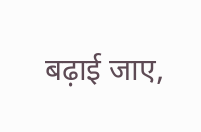बढ़ाई जाए,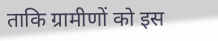ताकि ग्रामीणों को इस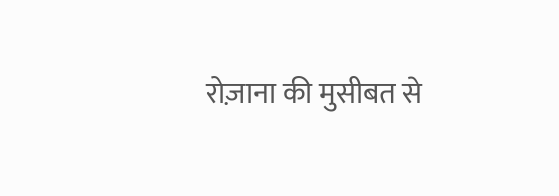रोज़ाना की मुसीबत से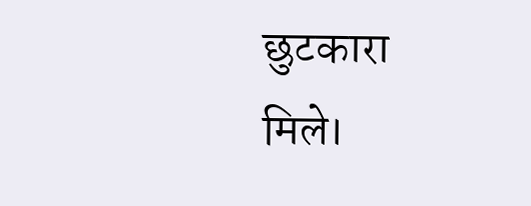छुटकारा मिले।